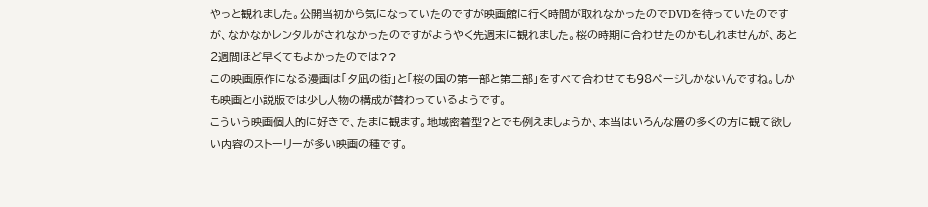やっと観れました。公開当初から気になっていたのですが映画館に行く時間が取れなかったのでDVDを待っていたのですが、なかなかレンタルがされなかったのですがようやく先週末に観れました。桜の時期に合わせたのかもしれませんが、あと2週間ほど早くてもよかったのでは??
この映画原作になる漫画は「夕凪の街」と「桜の国の第一部と第二部」をすべて合わせても98ページしかないんですね。しかも映画と小説版では少し人物の構成が替わっているようです。
こういう映画個人的に好きで、たまに観ます。地域密着型?とでも例えましょうか、本当はいろんな層の多くの方に観て欲しい内容のストーリーが多い映画の種です。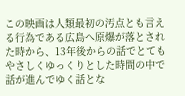この映画は人類最初の汚点とも言える行為である広島へ原爆が落とされた時から、13年後からの話でとてもやさしくゆっくりとした時間の中で話が進んでゆく話とな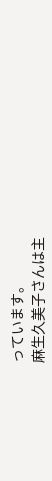っています。
麻生久美子さんは主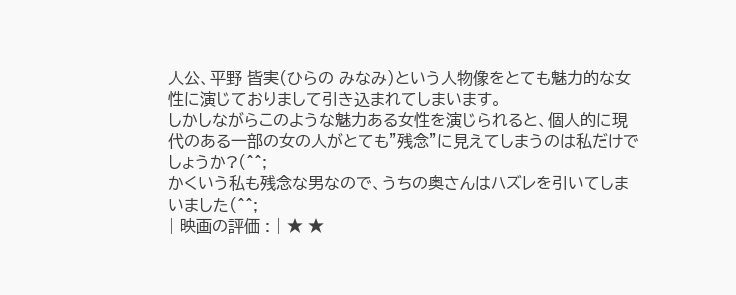人公、平野 皆実(ひらの みなみ)という人物像をとても魅力的な女性に演じておりまして引き込まれてしまいます。
しかしながらこのような魅力ある女性を演じられると、個人的に現代のある一部の女の人がとても”残念”に見えてしまうのは私だけでしょうか?(^^;
かくいう私も残念な男なので、うちの奥さんはハズレを引いてしまいました(^^;
| 映画の評価 : | ★ ★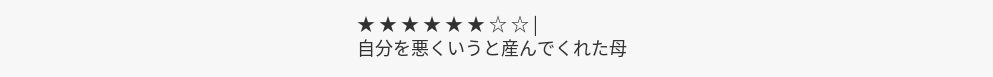★ ★ ★ ★ ★ ★ ☆ ☆ |
自分を悪くいうと産んでくれた母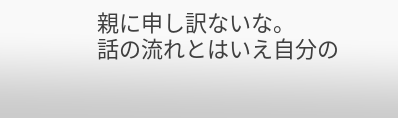親に申し訳ないな。
話の流れとはいえ自分の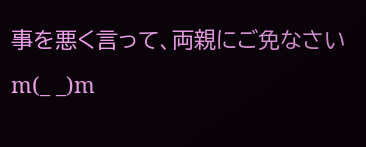事を悪く言って、両親にご免なさいm(_ _)m